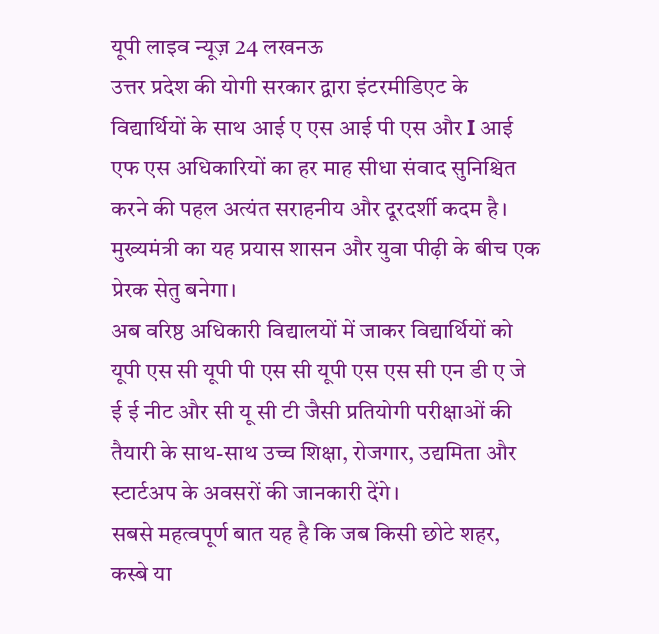यूपी लाइव न्यूज़ 24 लखनऊ
उत्तर प्रदेश की योगी सरकार द्वारा इंटरमीडिएट के विद्यार्थियों के साथ आई ए एस आई पी एस और I आई एफ एस अधिकारियों का हर माह सीधा संवाद सुनिश्चित करने की पहल अत्यंत सराहनीय और दूरदर्शी कदम है। मुख्यमंत्री का यह प्रयास शासन और युवा पीढ़ी के बीच एक प्रेरक सेतु बनेगा।
अब वरिष्ठ अधिकारी विद्यालयों में जाकर विद्यार्थियों को यूपी एस सी यूपी पी एस सी यूपी एस एस सी एन डी ए जे ई ई नीट और सी यू सी टी जैसी प्रतियोगी परीक्षाओं की तैयारी के साथ-साथ उच्च शिक्षा, रोजगार, उद्यमिता और स्टार्टअप के अवसरों की जानकारी देंगे।
सबसे महत्वपूर्ण बात यह है कि जब किसी छोटे शहर, कस्बे या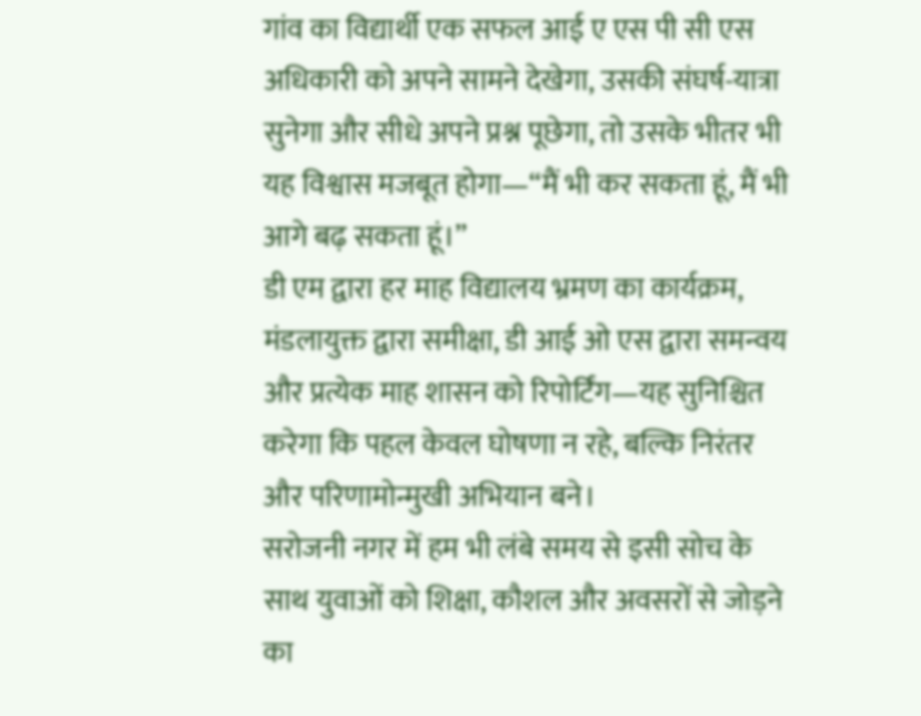गांव का विद्यार्थी एक सफल आई ए एस पी सी एस अधिकारी को अपने सामने देखेगा, उसकी संघर्ष-यात्रा सुनेगा और सीधे अपने प्रश्न पूछेगा, तो उसके भीतर भी यह विश्वास मजबूत होगा—“मैं भी कर सकता हूं, मैं भी आगे बढ़ सकता हूं।”
डी एम द्वारा हर माह विद्यालय भ्रमण का कार्यक्रम, मंडलायुक्त द्वारा समीक्षा, डी आई ओ एस द्वारा समन्वय और प्रत्येक माह शासन को रिपोर्टिंग—यह सुनिश्चित करेगा कि पहल केवल घोषणा न रहे, बल्कि निरंतर और परिणामोन्मुखी अभियान बने।
सरोजनी नगर में हम भी लंबे समय से इसी सोच के साथ युवाओं को शिक्षा, कौशल और अवसरों से जोड़ने का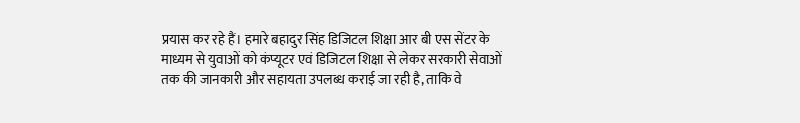प्रयास कर रहे हैं। हमारे बहादुर सिंह डिजिटल शिक्षा आर बी एस सेंटर के माध्यम से युवाओं को कंप्यूटर एवं डिजिटल शिक्षा से लेकर सरकारी सेवाओं तक की जानकारी और सहायता उपलब्ध कराई जा रही है, ताकि वे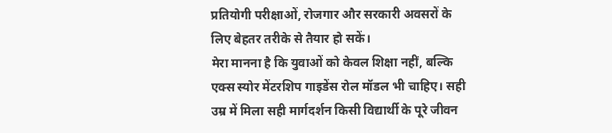प्रतियोगी परीक्षाओं, रोजगार और सरकारी अवसरों के लिए बेहतर तरीके से तैयार हो सकें।
मेरा मानना है कि युवाओं को केवल शिक्षा नहीं, बल्कि एक्स स्योर मेंटरशिप गाइडेंस रोल मॉडल भी चाहिए। सही उम्र में मिला सही मार्गदर्शन किसी विद्यार्थी के पूरे जीवन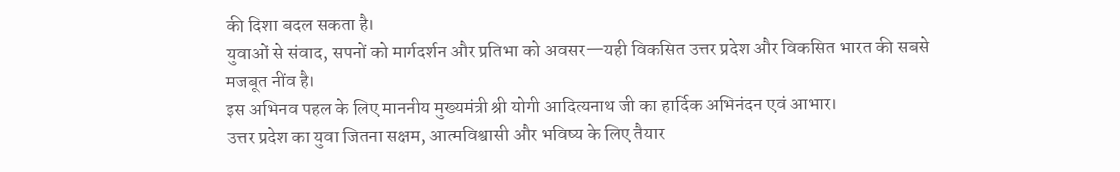की दिशा बदल सकता है।
युवाओं से संवाद, सपनों को मार्गदर्शन और प्रतिभा को अवसर—यही विकसित उत्तर प्रदेश और विकसित भारत की सबसे मजबूत नींव है।
इस अभिनव पहल के लिए माननीय मुख्यमंत्री श्री योगी आदित्यनाथ जी का हार्दिक अभिनंदन एवं आभार।
उत्तर प्रदेश का युवा जितना सक्षम, आत्मविश्वासी और भविष्य के लिए तैयार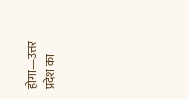होगा—उत्तर प्रदेश का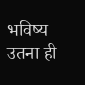भविष्य उतना ही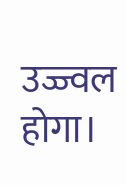उज्ज्वल होगा।